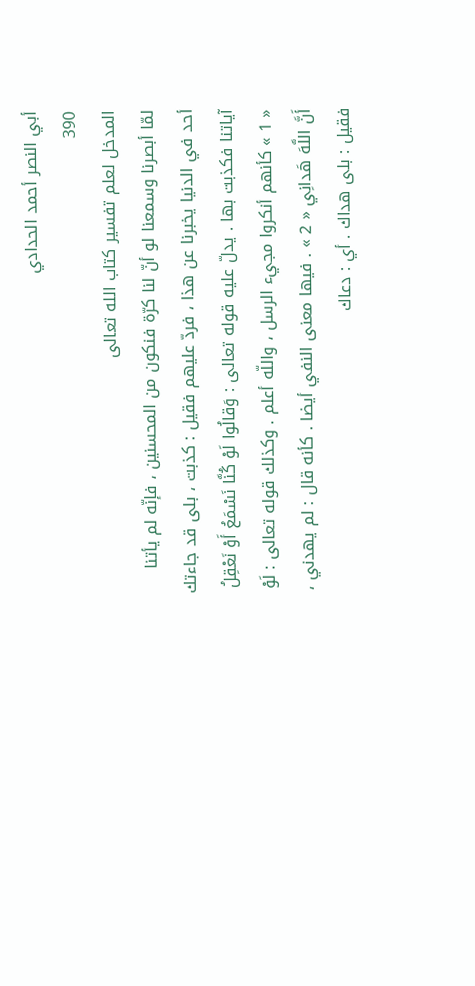أبي النصر أحمد الحدادي
390
المدخل لعلم تفسير كتاب الله تعالى
لمّا أبصرنا وسمعنا لو أنّ لنا كرّة فنكون من المحسنين ، فإنّه لم يأتنا أحد في الدنيا يخبرنا عن هذا ، فردّ عليهم فقيل : كذبت ، بلى قد جاءتك آياتنا فكذبت بها . يدلّ عليه قوله تعالى : وَقالُوا لَوْ كُنَّا نَسْمَعُ أَوْ نَعْقِلُ « 1 » كأنهم أنكروا مجيء الرسل ، واللّه أعلم . وكذلك قوله تعالى : لَوْ أَنَّ اللَّهَ هَدانِي « 2 » . فيها معنى النفي أيضا . كأنه قال : لم يهدني ، فقيل : بلى هداك . أي : دعاك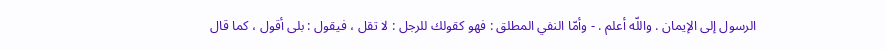الرسول إلى الإيمان . واللّه أعلم . - وأمّا النفي المطلق : فهو كقولك للرجل : لا تقل ، فيقول : بلى أقول ، كما قال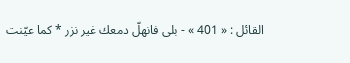القائل : « 401 » - بلى فانهلّ دمعك غير نزر * كما عيّنت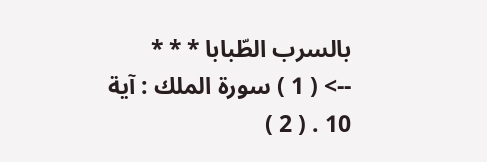بالسرب الطّبابا * * *
--> ( 1 ) سورة الملك : آية 10 . ( 2 )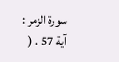سورة الزمر : آية 57 . (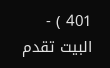401 ) - البيت تقدم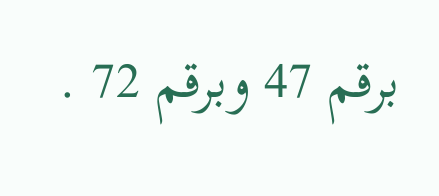برقم 47 وبرقم 72 .